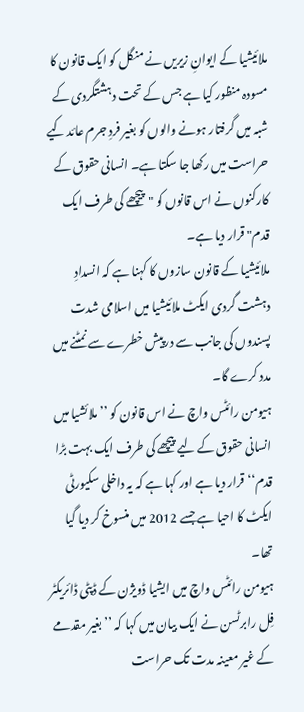ملائیشیا کے ایوانِ زیریں نے منگل کو ایک قانون کا مسودہ منظور کیا ہے جس کے تحت دہشتگردی کے شبہ میں گرفتار ہونے والوں کو بغیر فردِ جرم عائد کیے حراست میں رکھا جا سکتا ہے۔ انسانی حقوق کے کارکنوں نے اس قانوں کو "پیچھے کی طرف ایک قدم" قرار دیا ہے۔
ملائیشیا کے قانون سازوں کا کہنا ہے کہ انسدادِ دہشت گردی ایکٹ ملائیشیا میں اسلامی شدت پسندوں کی جانب سے درپیش خطرے سے نمٹنے میں مدد کرے گا۔
ہیومن رائٹس واچ نے اس قانون کو ’’ملائشیا میں انسانی حقوق کے لیے پیچھے کی طرف ایک بہت بڑا قدم‘‘ قرار دیا ہے اور کہا ہے کہ یہ داخلی سکیورٹی ایکٹ کا احیا ہے جسے 2012 میں منسوخ کر دیا گیا تھا۔
ہیومن رائٹس واچ میں ایشیا ڈویژن کے ڈپٹی ڈائریکٹر فِل رابرٹسن نے ایک بیان میں کہا کہ ’’بغیر مقدمے کے غیر معینہ مدت تک حراست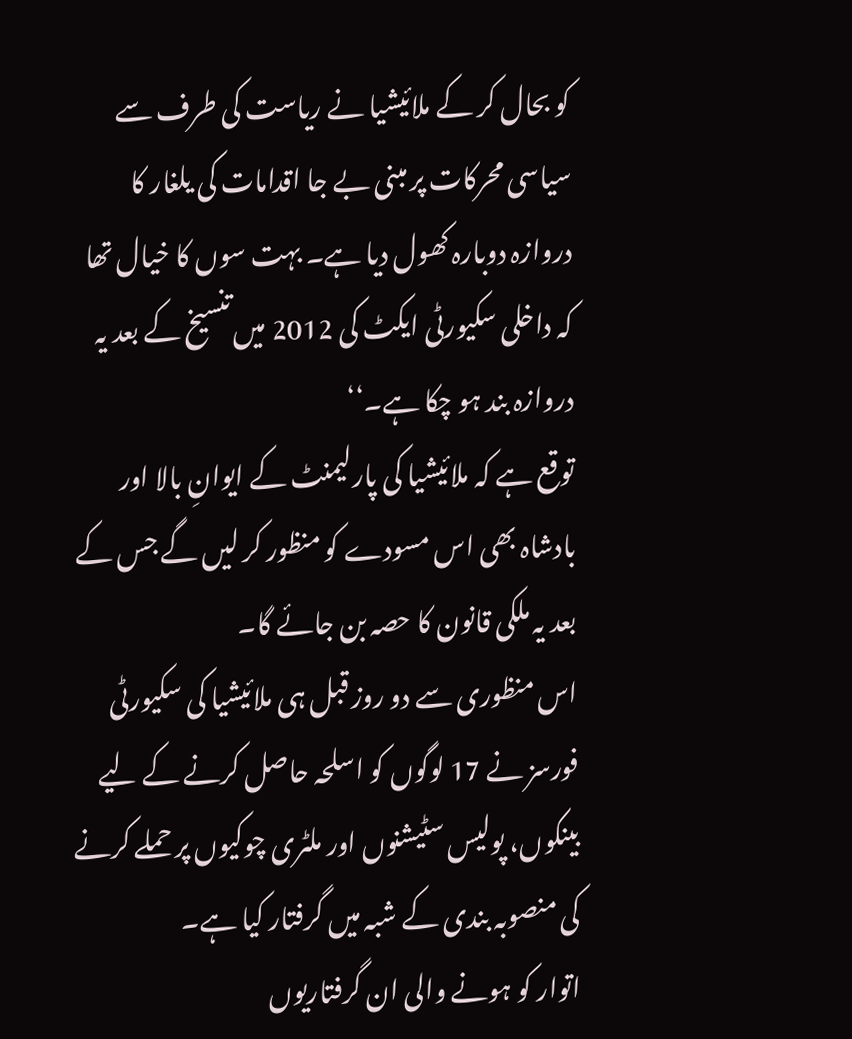کو بحال کر کے ملائیشیا نے ریاست کی طرف سے سیاسی محرکات پر مبنی بے جا اقدامات کی یلغار کا دروازہ دوبارہ کھول دیا ہے۔ بہت سوں کا خیال تھا کہ داخلی سکیورٹی ایکٹ کی 2012 میں تنسیخ کے بعد یہ دروازہ بند ہو چکا ہے۔‘‘
توقع ہے کہ ملائیشیا کی پارلیمنٹ کے ایوانِ بالا اور بادشاہ بھی اس مسودے کو منظور کر لیں گے جس کے بعد یہ ملکی قانون کا حصہ بن جائے گا۔
اس منظوری سے دو روز قبل ہی ملائیشیا کی سکیورٹی فورسز نے 17 لوگوں کو اسلحہ حاصل کرنے کے لیے بینکوں، پولیس سٹیشنوں اور ملٹری چوکیوں پر حملے کرنے کی منصوبہ بندی کے شبہ میں گرفتار کیا ہے۔
اتوار کو ہونے والی ان گرفتاریوں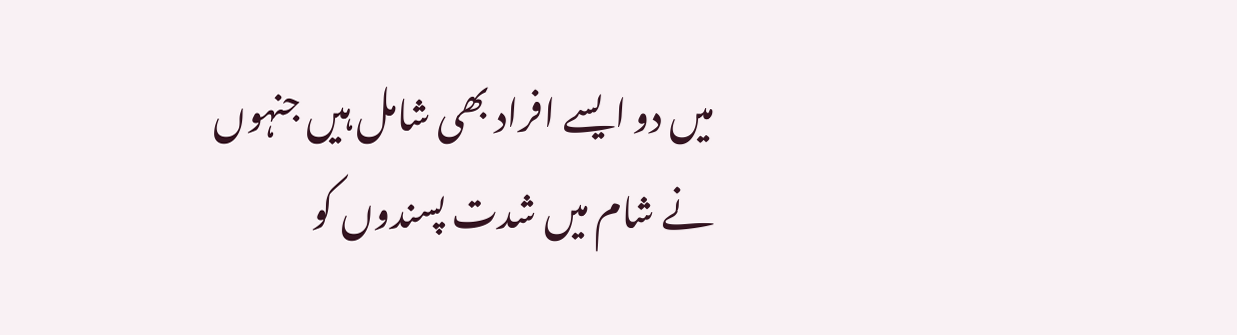میں دو ایسے افراد بھی شامل ہیں جنہوں نے شام میں شدت پسندوں کو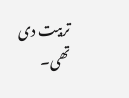تربیت دی تھی۔